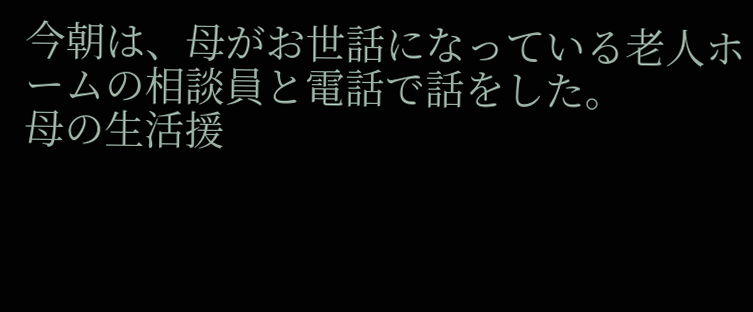今朝は、母がお世話になっている老人ホームの相談員と電話で話をした。
母の生活援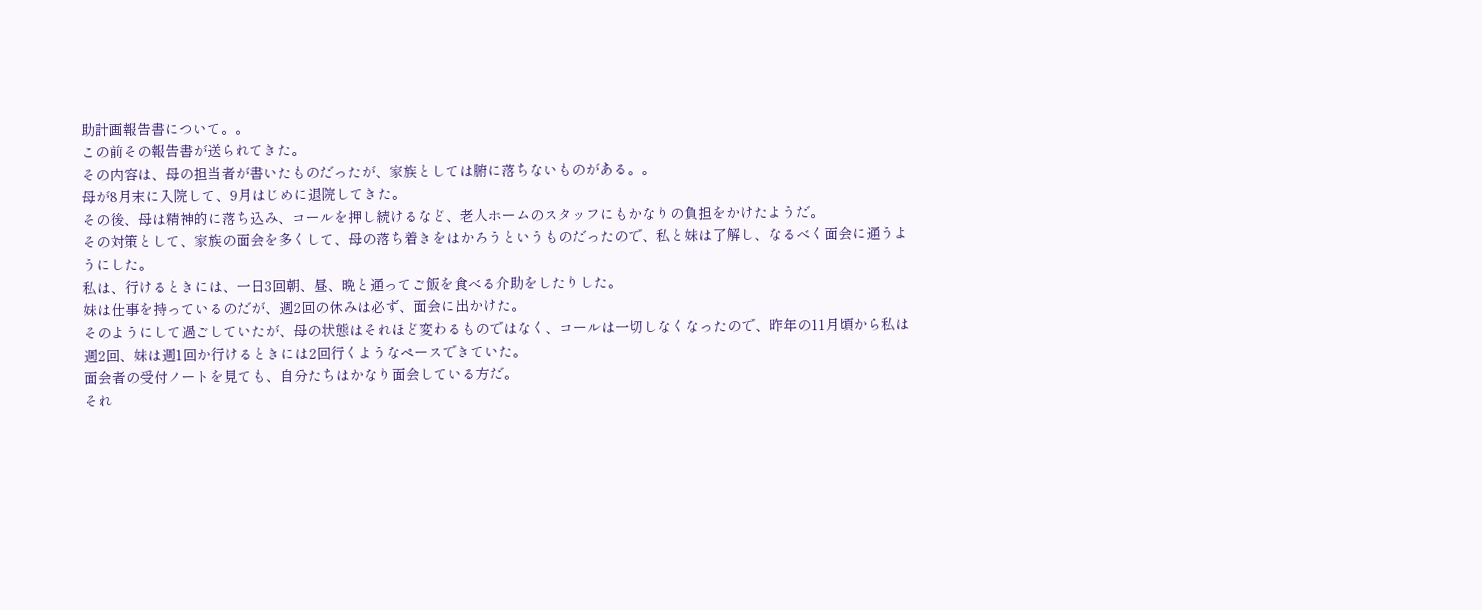助計画報告書について。。
この前その報告書が送られてきた。
その内容は、母の担当者が書いたものだったが、家族としては腑に落ちないものがある。。
母が8月末に入院して、9月はじめに退院してきた。
その後、母は精神的に落ち込み、コールを押し続けるなど、老人ホームのスタッフにもかなりの負担をかけたようだ。
その対策として、家族の面会を多くして、母の落ち着きをはかろうというものだったので、私と妹は了解し、なるべく面会に通うようにした。
私は、行けるときには、一日3回朝、昼、晩と通ってご飯を食べる介助をしたりした。
妹は仕事を持っているのだが、週2回の休みは必ず、面会に出かけた。
そのようにして過ごしていたが、母の状態はそれほど変わるものではなく、コールは一切しなくなったので、昨年の11月頃から私は週2回、妹は週1回か行けるときには2回行くようなペースできていた。
面会者の受付ノートを見ても、自分たちはかなり面会している方だ。
それ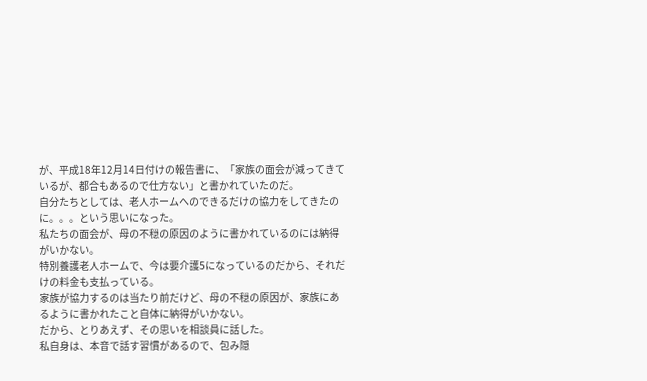が、平成18年12月14日付けの報告書に、「家族の面会が減ってきているが、都合もあるので仕方ない」と書かれていたのだ。
自分たちとしては、老人ホームへのできるだけの協力をしてきたのに。。。という思いになった。
私たちの面会が、母の不穏の原因のように書かれているのには納得がいかない。
特別養護老人ホームで、今は要介護5になっているのだから、それだけの料金も支払っている。
家族が協力するのは当たり前だけど、母の不穏の原因が、家族にあるように書かれたこと自体に納得がいかない。
だから、とりあえず、その思いを相談員に話した。
私自身は、本音で話す習慣があるので、包み隠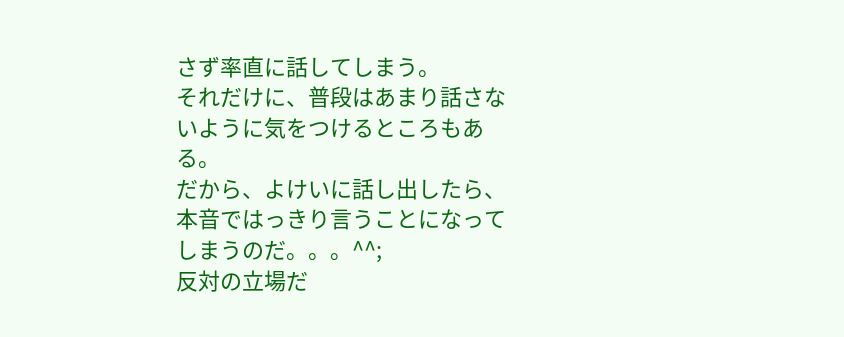さず率直に話してしまう。
それだけに、普段はあまり話さないように気をつけるところもある。
だから、よけいに話し出したら、本音ではっきり言うことになってしまうのだ。。。^^;
反対の立場だ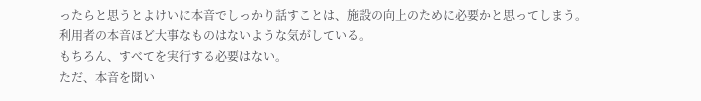ったらと思うとよけいに本音でしっかり話すことは、施設の向上のために必要かと思ってしまう。
利用者の本音ほど大事なものはないような気がしている。
もちろん、すべてを実行する必要はない。
ただ、本音を聞い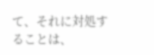て、それに対処することは、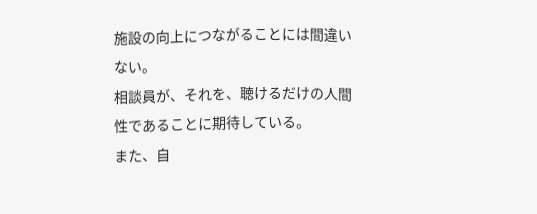施設の向上につながることには間違いない。
相談員が、それを、聴けるだけの人間性であることに期待している。
また、自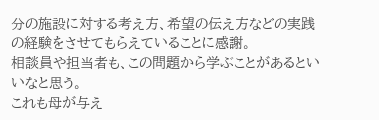分の施設に対する考え方、希望の伝え方などの実践の経験をさせてもらえていることに感謝。
相談員や担当者も、この問題から学ぶことがあるといいなと思う。
これも母が与え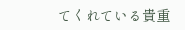てくれている貴重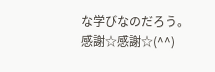な学びなのだろう。
感謝☆感謝☆(^^)